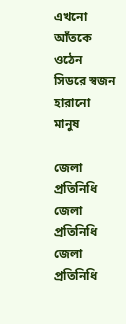এখনো আঁতকে ওঠেন সিডরে স্বজন হারানো মানুষ

জেলা প্রতিনিধি
জেলা প্রতিনিধি জেলা প্রতিনিধি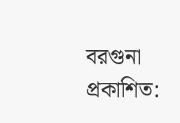বরগুনা
প্রকাশিত: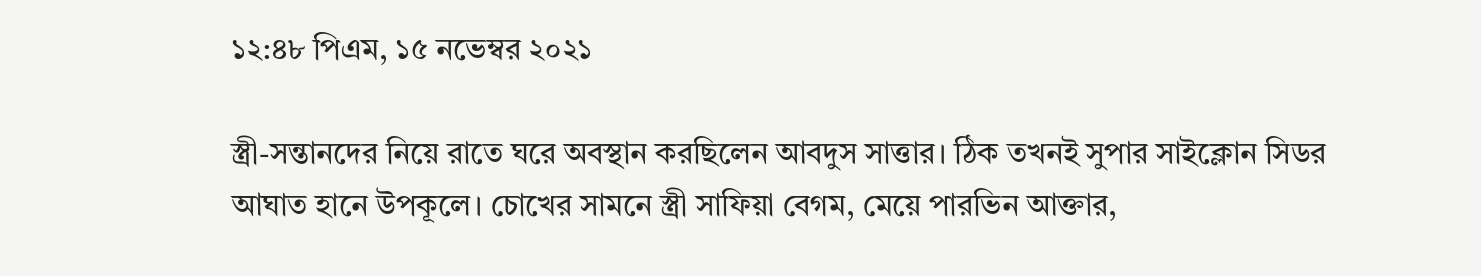১২:৪৮ পিএম, ১৫ নভেম্বর ২০২১

স্ত্রী-সন্তানদের নিয়ে রাতে ঘরে অবস্থান করছিলেন আবদুস সাত্তার। ঠিক তখনই সুপার সাইক্লোন সিডর আঘাত হানে উপকূলে। চোখের সামনে স্ত্রী সাফিয়া বেগম, মেয়ে পারভিন আক্তার,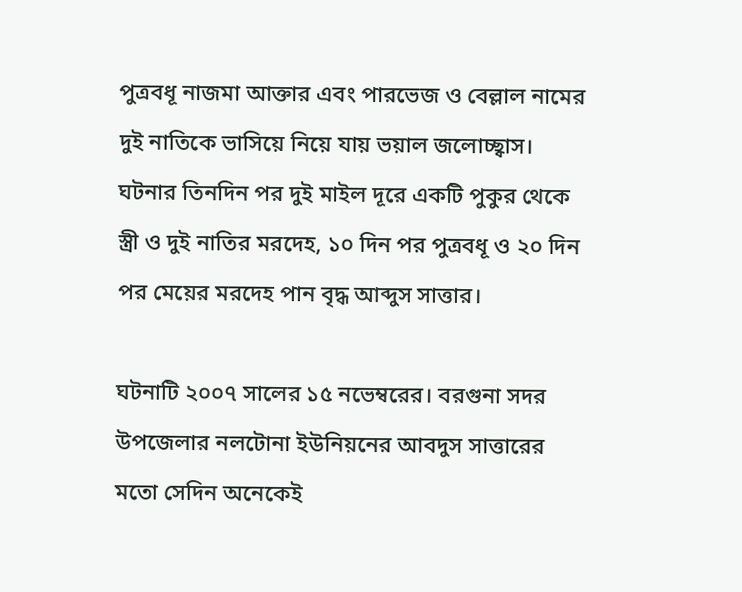পুত্রবধূ নাজমা আক্তার এবং পারভেজ ও বেল্লাল নামের দুই নাতিকে ভাসিয়ে নিয়ে যায় ভয়াল জলোচ্ছ্বাস। ঘটনার তিনদিন পর দুই মাইল দূরে একটি পুকুর থেকে স্ত্রী ও দুই নাতির মরদেহ, ১০ দিন পর পুত্রবধূ ও ২০ দিন পর মেয়ের মরদেহ পান বৃদ্ধ আব্দুস সাত্তার।

ঘটনাটি ২০০৭ সালের ১৫ নভেম্বরের। বরগুনা সদর উপজেলার নলটোনা ইউনিয়নের আবদুস সাত্তারের মতো সেদিন অনেকেই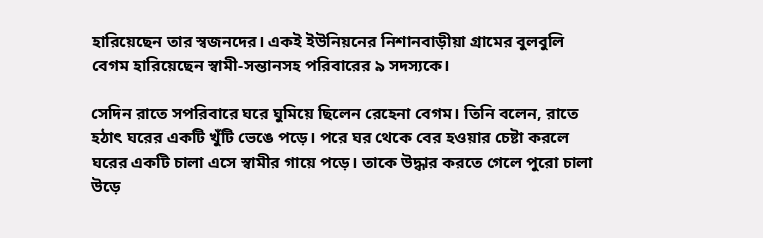হারিয়েছেন তার স্বজনদের। একই ইউনিয়নের নিশানবাড়ীয়া গ্রামের বুলবুলি বেগম হারিয়েছেন স্বামী-সন্তানসহ পরিবারের ৯ সদস্যকে।

সেদিন রাতে সপরিবারে ঘরে ঘুমিয়ে ছিলেন রেহেনা বেগম। তিনি বলেন, রাতে হঠাৎ ঘরের একটি খুঁটি ভেঙে পড়ে। পরে ঘর থেকে বের হওয়ার চেষ্টা করলে ঘরের একটি চালা এসে স্বামীর গায়ে পড়ে। তাকে উদ্ধার করতে গেলে পুরো চালা উড়ে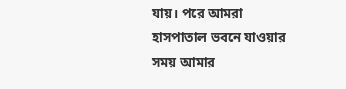যায়। পরে আমরা হাসপাতাল ভবনে যাওয়ার সময় আমার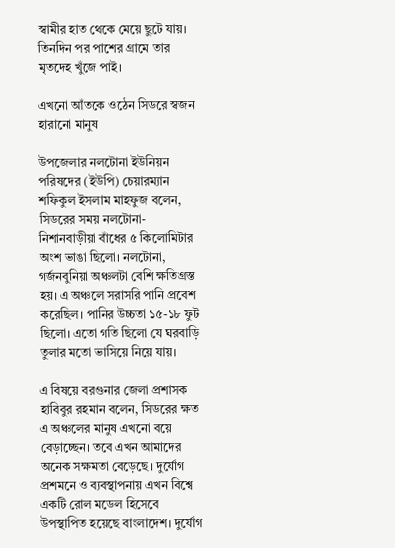স্বামীর হাত থেকে মেয়ে ছুটে যায়। তিনদিন পর পাশের গ্রামে তার মৃতদেহ খুঁজে পাই।

এখনো আঁতকে ওঠেন সিডরে স্বজন হারানো মানুষ

উপজেলার নলটোনা ইউনিয়ন পরিষদের (ইউপি) চেয়ারম্যান শফিকুল ইসলাম মাহফুজ বলেন, সিডরের সময় নলটোনা-নিশানবাড়ীয়া বাঁধের ৫ কিলোমিটার অংশ ভাঙা ছিলো। নলটোনা, গর্জনবুনিয়া অঞ্চলটা বেশি ক্ষতিগ্রস্ত হয়। এ অঞ্চলে সরাসরি পানি প্রবেশ করেছিল। পানির উচ্চতা ১৫-১৮ ফুট ছিলো। এতো গতি ছিলো যে ঘরবাড়ি তুলার মতো ভাসিয়ে নিয়ে যায়।

এ বিষয়ে বরগুনার জেলা প্রশাসক হাবিবুর রহমান বলেন, সিডরের ক্ষত এ অঞ্চলের মানুষ এখনো বয়ে বেড়াচ্ছেন। তবে এখন আমাদের অনেক সক্ষমতা বেড়েছে। দুর্যোগ প্রশমনে ও ব্যবস্থাপনায় এখন বিশ্বে একটি রোল মডেল হিসেবে উপস্থাপিত হয়েছে বাংলাদেশ। দুর্যোগ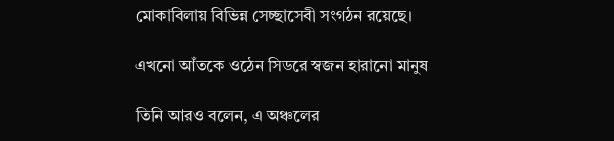মোকাবিলায় বিভিন্ন সেচ্ছাসেবী সংগঠন রয়েছে।

এখনো আঁতকে ওঠেন সিডরে স্বজন হারানো মানুষ

তিনি আরও বলেন, এ অঞ্চলের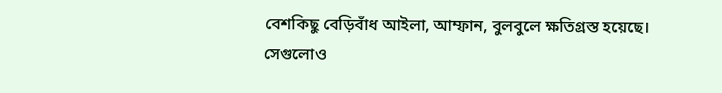বেশকিছু বেড়িবাঁধ আইলা, আম্ফান, বুলবুলে ক্ষতিগ্রস্ত হয়েছে। সেগুলোও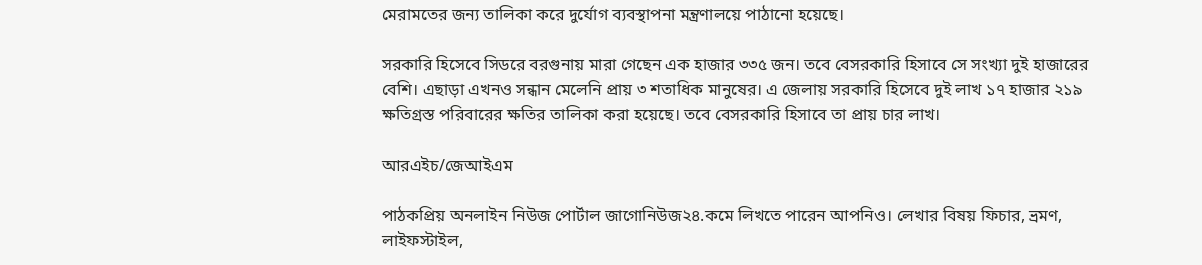মেরামতের জন্য তালিকা করে দুর্যোগ ব্যবস্থাপনা মন্ত্রণালয়ে পাঠানো হয়েছে।

সরকারি হিসেবে সিডরে বরগুনায় মারা গেছেন এক হাজার ৩৩৫ জন। তবে বেসরকারি হিসাবে সে সংখ্যা দুই হাজারের বেশি। এছাড়া এখনও সন্ধান মেলেনি প্রায় ৩ শতাধিক মানুষের। এ জেলায় সরকারি হিসেবে দুই লাখ ১৭ হাজার ২১৯ ক্ষতিগ্রস্ত পরিবারের ক্ষতির তালিকা করা হয়েছে। তবে বেসরকারি হিসাবে তা প্রায় চার লাখ।

আরএইচ/জেআইএম

পাঠকপ্রিয় অনলাইন নিউজ পোর্টাল জাগোনিউজ২৪.কমে লিখতে পারেন আপনিও। লেখার বিষয় ফিচার, ভ্রমণ, লাইফস্টাইল,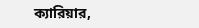ক্যারিয়ার,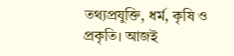তথ্যপ্রযুক্তি, ধর্ম, কৃষি ও প্রকৃতি। আজই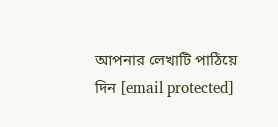আপনার লেখাটি পাঠিয়ে দিন [email protected]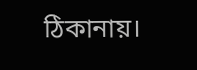ঠিকানায়।